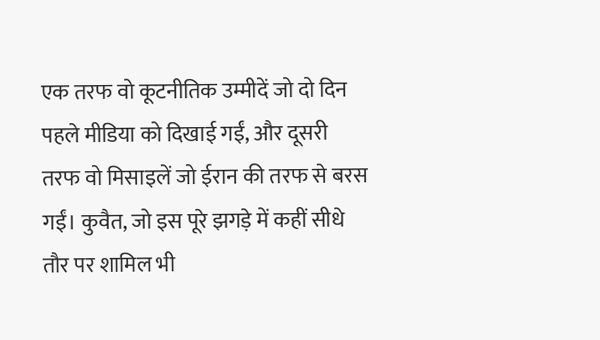एक तरफ वो कूटनीतिक उम्मीदें जो दो दिन पहले मीडिया को दिखाई गईं, और दूसरी तरफ वो मिसाइलें जो ईरान की तरफ से बरस गईं। कुवैत, जो इस पूरे झगड़े में कहीं सीधे तौर पर शामिल भी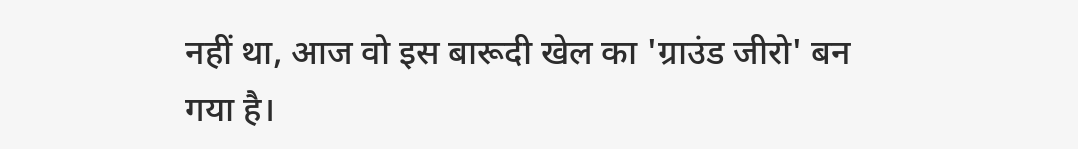नहीं था, आज वो इस बारूदी खेल का 'ग्राउंड जीरो' बन गया है।